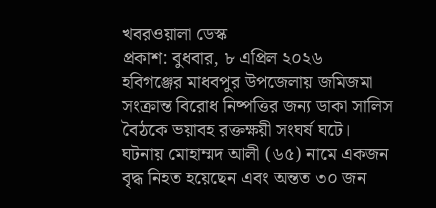খবরওয়ালা ডেস্ক
প্রকাশ: বুধবার, ৮ এপ্রিল ২০২৬
হবিগঞ্জের মাধবপুর উপজেলায় জমিজমা সংক্রান্ত বিরোধ নিষ্পত্তির জন্য ডাকা সালিস বৈঠকে ভয়াবহ রক্তক্ষয়ী সংঘর্ষ ঘটে। ঘটনায় মোহাম্মদ আলী (৬৫) নামে একজন বৃদ্ধ নিহত হয়েছেন এবং অন্তত ৩০ জন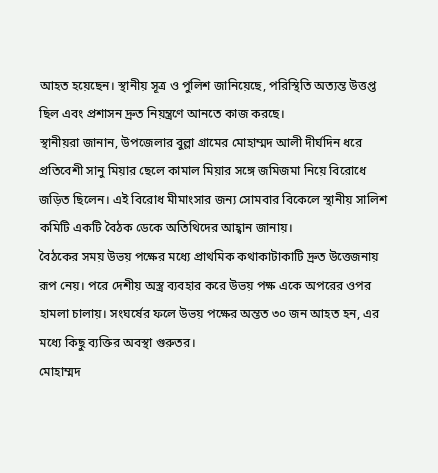আহত হয়েছেন। স্থানীয় সূত্র ও পুলিশ জানিয়েছে, পরিস্থিতি অত্যন্ত উত্তপ্ত ছিল এবং প্রশাসন দ্রুত নিয়ন্ত্রণে আনতে কাজ করছে।
স্থানীয়রা জানান, উপজেলার বুল্লা গ্রামের মোহাম্মদ আলী দীর্ঘদিন ধরে প্রতিবেশী সানু মিয়ার ছেলে কামাল মিয়ার সঙ্গে জমিজমা নিয়ে বিরোধে জড়িত ছিলেন। এই বিরোধ মীমাংসার জন্য সোমবার বিকেলে স্থানীয় সালিশ কমিটি একটি বৈঠক ডেকে অতিথিদের আহ্বান জানায়।
বৈঠকের সময় উভয় পক্ষের মধ্যে প্রাথমিক কথাকাটাকাটি দ্রুত উত্তেজনায় রূপ নেয়। পরে দেশীয় অস্ত্র ব্যবহার করে উভয় পক্ষ একে অপরের ওপর হামলা চালায়। সংঘর্ষের ফলে উভয় পক্ষের অন্তত ৩০ জন আহত হন, এর মধ্যে কিছু ব্যক্তির অবস্থা গুরুতর।
মোহাম্মদ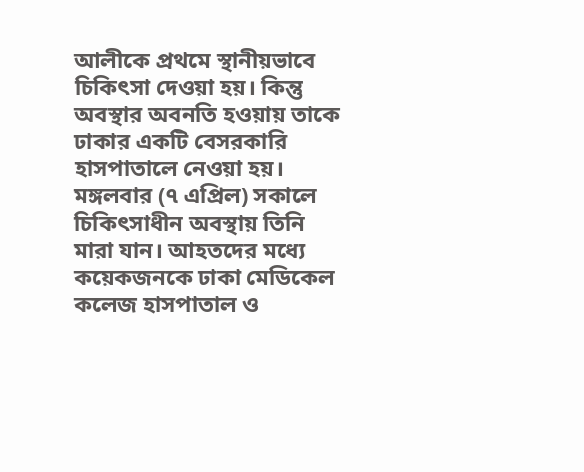আলীকে প্রথমে স্থানীয়ভাবে চিকিৎসা দেওয়া হয়। কিন্তু অবস্থার অবনতি হওয়ায় তাকে ঢাকার একটি বেসরকারি হাসপাতালে নেওয়া হয়। মঙ্গলবার (৭ এপ্রিল) সকালে চিকিৎসাধীন অবস্থায় তিনি মারা যান। আহতদের মধ্যে কয়েকজনকে ঢাকা মেডিকেল কলেজ হাসপাতাল ও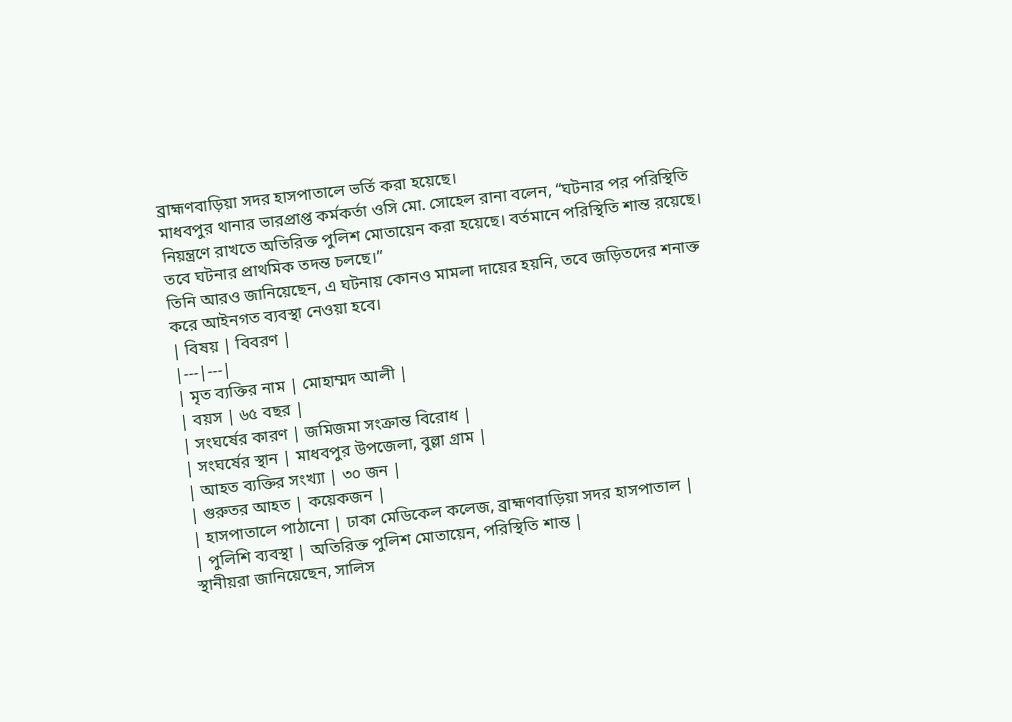ব্রাহ্মণবাড়িয়া সদর হাসপাতালে ভর্তি করা হয়েছে।
মাধবপুর থানার ভারপ্রাপ্ত কর্মকর্তা ওসি মো. সোহেল রানা বলেন, “ঘটনার পর পরিস্থিতি নিয়ন্ত্রণে রাখতে অতিরিক্ত পুলিশ মোতায়েন করা হয়েছে। বর্তমানে পরিস্থিতি শান্ত রয়েছে। তবে ঘটনার প্রাথমিক তদন্ত চলছে।”
তিনি আরও জানিয়েছেন, এ ঘটনায় কোনও মামলা দায়ের হয়নি, তবে জড়িতদের শনাক্ত করে আইনগত ব্যবস্থা নেওয়া হবে।
| বিষয় | বিবরণ |
|---|---|
| মৃত ব্যক্তির নাম | মোহাম্মদ আলী |
| বয়স | ৬৫ বছর |
| সংঘর্ষের কারণ | জমিজমা সংক্রান্ত বিরোধ |
| সংঘর্ষের স্থান | মাধবপুর উপজেলা, বুল্লা গ্রাম |
| আহত ব্যক্তির সংখ্যা | ৩০ জন |
| গুরুতর আহত | কয়েকজন |
| হাসপাতালে পাঠানো | ঢাকা মেডিকেল কলেজ, ব্রাহ্মণবাড়িয়া সদর হাসপাতাল |
| পুলিশি ব্যবস্থা | অতিরিক্ত পুলিশ মোতায়েন, পরিস্থিতি শান্ত |
স্থানীয়রা জানিয়েছেন, সালিস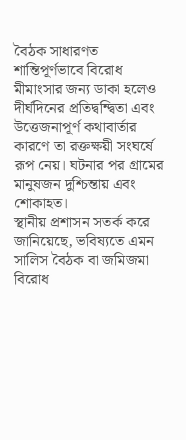বৈঠক সাধারণত শান্তিপূর্ণভাবে বিরোধ মীমাংসার জন্য ডাকা হলেও দীর্ঘদিনের প্রতিদ্বন্দ্বিতা এবং উত্তেজনাপূর্ণ কথাবার্তার কারণে তা রক্তক্ষয়ী সংঘর্ষে রূপ নেয়। ঘটনার পর গ্রামের মানুষজন দুশ্চিন্তায় এবং শোকাহত।
স্থানীয় প্রশাসন সতর্ক করে জানিয়েছে, ভবিষ্যতে এমন সালিস বৈঠক বা জমিজমা বিরোধ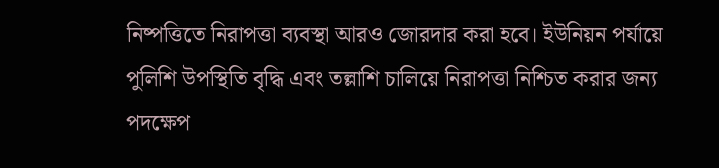নিষ্পত্তিতে নিরাপত্তা ব্যবস্থা আরও জোরদার করা হবে। ইউনিয়ন পর্যায়ে পুলিশি উপস্থিতি বৃদ্ধি এবং তল্লাশি চালিয়ে নিরাপত্তা নিশ্চিত করার জন্য পদক্ষেপ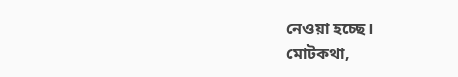নেওয়া হচ্ছে।
মোটকথা,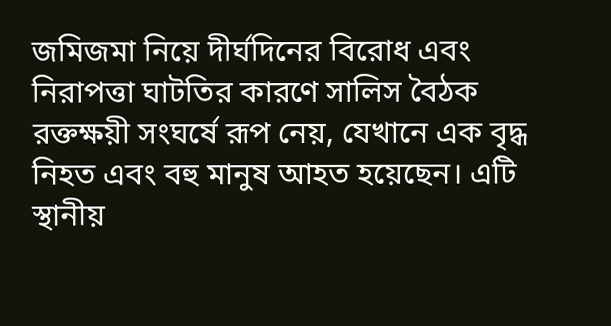জমিজমা নিয়ে দীর্ঘদিনের বিরোধ এবং নিরাপত্তা ঘাটতির কারণে সালিস বৈঠক রক্তক্ষয়ী সংঘর্ষে রূপ নেয়, যেখানে এক বৃদ্ধ নিহত এবং বহু মানুষ আহত হয়েছেন। এটি স্থানীয়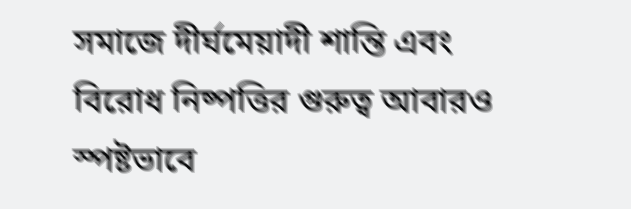সমাজে দীর্ঘমেয়াদী শান্তি এবং বিরোধ নিষ্পত্তির গুরুত্ব আবারও স্পষ্টভাবে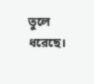তুলে ধরেছে।